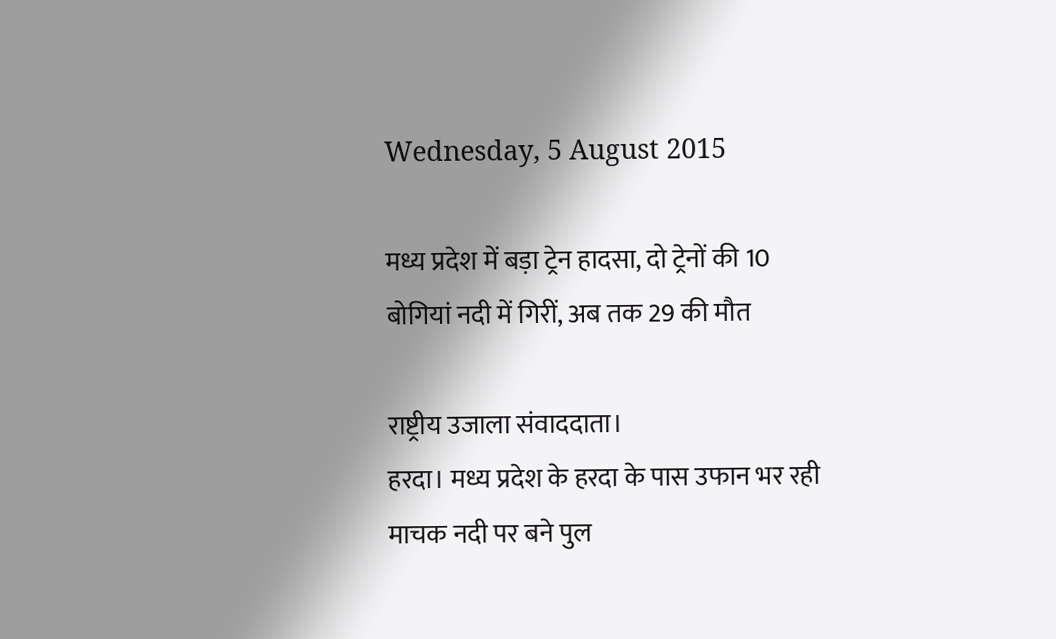Wednesday, 5 August 2015

मध्य प्रदेश में बड़ा ट्रेन हादसा, दो ट्रेनों की 10 बोगियां नदी में गिरीं, अब तक 29 की मौत

राष्ट्रीय उजाला संवाददाता।
हरदा। मध्य प्रदेश के हरदा के पास उफान भर रही माचक नदी पर बने पुल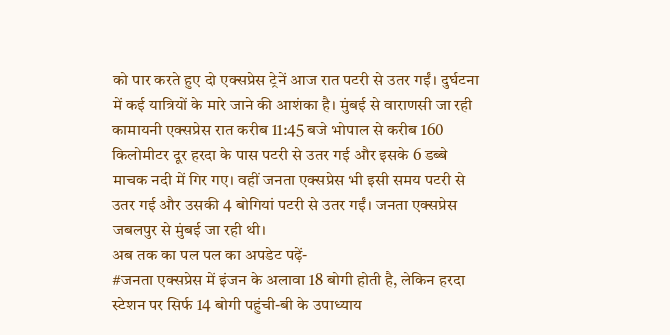को पार करते हुए दो एक्सप्रेस ट्रेनें आज रात पटरी से उतर गईं। दुर्घटना में कई यात्रियों के मारे जाने की आशंका है। मुंबई से वाराणसी जा रही कामायनी एक्सप्रेस रात करीब 11:45 बजे भोपाल से करीब 160 किलोमीटर दूर हरदा के पास पटरी से उतर गई और इसके 6 डब्बे माचक नदी में गिर गए। वहीं जनता एक्सप्रेस भी इसी समय पटरी से उतर गई और उसकी 4 बोगियां पटरी से उतर गईं। जनता एक्सप्रेस जबलपुर से मुंबई जा रही थी।
अब तक का पल पल का अपडेट पढ़ें-
#जनता एक्सप्रेस में इंजन के अलावा 18 बोगी होती है, लेकिन हरदा स्टेशन पर सिर्फ 14 बोगी पहुंची-बी के उपाध्याय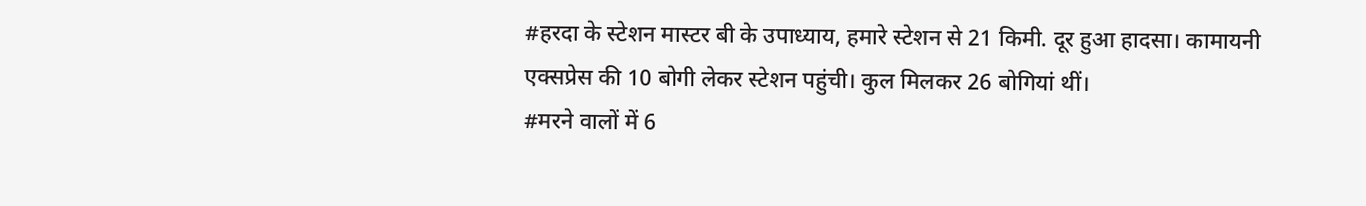#हरदा के स्टेशन मास्टर बी के उपाध्याय, हमारे स्टेशन से 21 किमी. दूर हुआ हादसा। कामायनी एक्सप्रेस की 10 बोगी लेकर स्टेशन पहुंची। कुल मिलकर 26 बोगियां थीं।
#मरने वालों में 6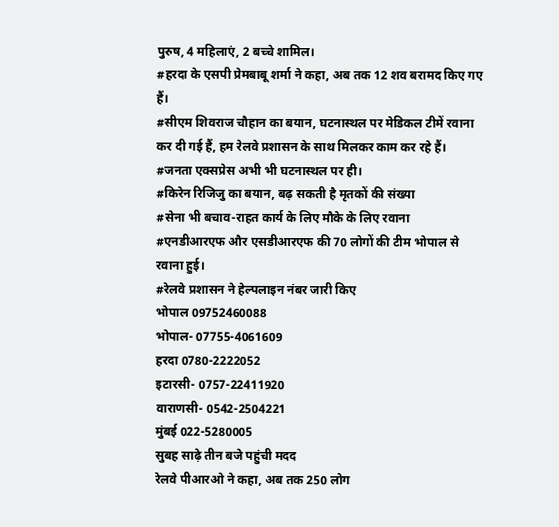पुरुष, 4 महिलाएं, 2 बच्चे शामिल।
#हरदा के एसपी प्रेमबाबू शर्मा ने कहा, अब तक 12 शव बरामद किए गए हैं।
#सीएम शिवराज चौहान का बयान, घटनास्थल पर मेडिकल टीमें रवाना कर दी गई हैं, हम रेलवे प्रशासन के साथ मिलकर काम कर रहे हैं।
#जनता एक्सप्रेस अभी भी घटनास्थल पर ही।
#किरेन रिजिजु का बयान, बढ़ सकती है मृतकों की संख्या
#सेना भी बचाव-राहत कार्य के लिए मौके के लिए रवाना
#एनडीआरएफ और एसडीआरएफ की 70 लोगों की टीम भोपाल से रवाना हुई।
#रेलवे प्रशासन ने हेल्पलाइन नंबर जारी किए
भोपाल 09752460088
भोपाल- 07755-4061609
हरदा 0780-2222052
इटारसी- 0757-22411920
वाराणसी- 0542-2504221
मुंबई 022-5280005
सुबह साढ़े तीन बजे पहुंची मदद
रेलवे पीआरओ ने कहा, अब तक 250 लोग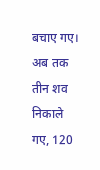बचाए गए।
अब तक तीन शव निकाले गए, 120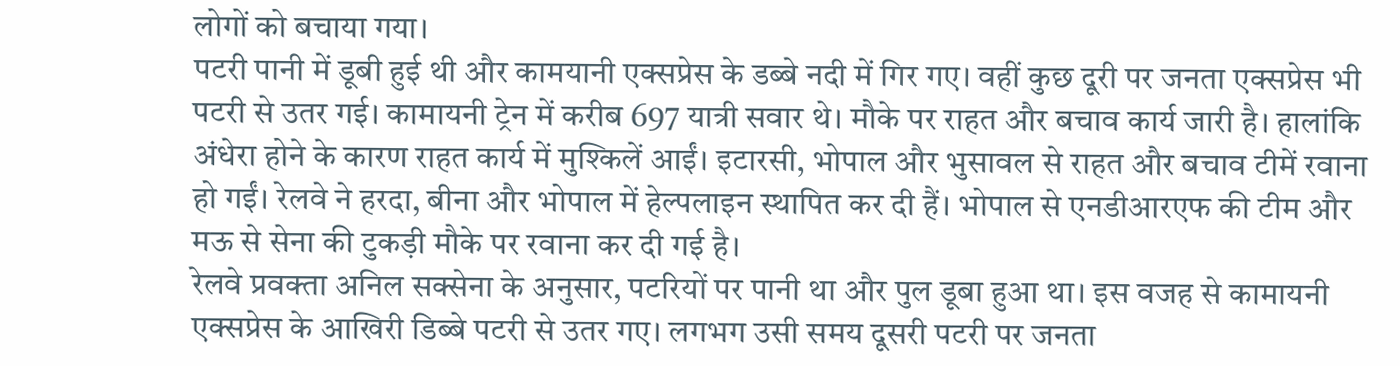लोगों को बचाया गया।
पटरी पानी में डूबी हुई थी और कामयानी एक्सप्रेस के डब्बे नदी में गिर गए। वहीं कुछ दूरी पर जनता एक्सप्रेस भी पटरी से उतर गई। कामायनी ट्रेन में करीब 697 यात्री सवार थे। मौके पर राहत और बचाव कार्य जारी है। हालांकि अंधेरा होने के कारण राहत कार्य में मुश्किलें आईं। इटारसी, भोपाल और भुसावल से राहत और बचाव टीमें रवाना हो गईं। रेलवे ने हरदा, बीना और भोपाल में हेल्पलाइन स्थापित कर दी हैं। भोपाल से एनडीआरएफ की टीम और मऊ से सेना की टुकड़ी मौके पर रवाना कर दी गई है।
रेलवे प्रवक्ता अनिल सक्सेना के अनुसार, पटरियों पर पानी था और पुल डूबा हुआ था। इस वजह से कामायनी एक्सप्रेस के आखिरी डिब्बे पटरी से उतर गए। लगभग उसी समय दूसरी पटरी पर जनता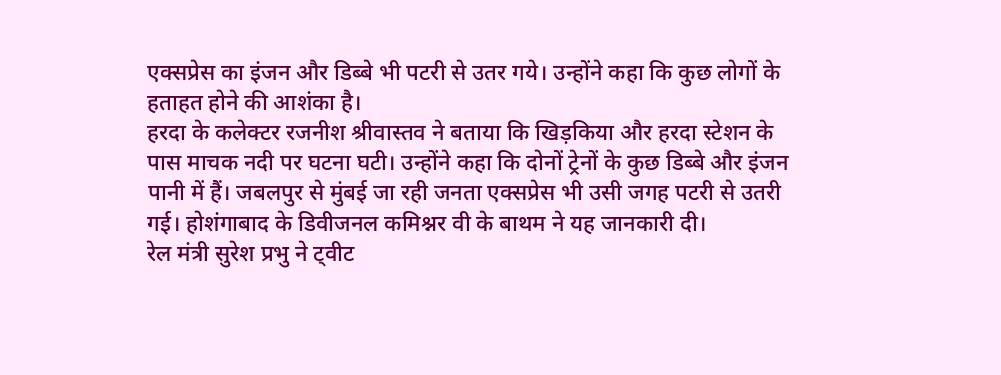एक्सप्रेस का इंजन और डिब्बे भी पटरी से उतर गये। उन्होंने कहा कि कुछ लोगों के हताहत होने की आशंका है।
हरदा के कलेक्टर रजनीश श्रीवास्तव ने बताया कि खिड़किया और हरदा स्टेशन के पास माचक नदी पर घटना घटी। उन्होंने कहा कि दोनों ट्रेनों के कुछ डिब्बे और इंजन पानी में हैं। जबलपुर से मुंबई जा रही जनता एक्सप्रेस भी उसी जगह पटरी से उतरी गई। होशंगाबाद के डिवीजनल कमिश्नर वी के बाथम ने यह जानकारी दी।
रेल मंत्री सुरेश प्रभु ने ट्वीट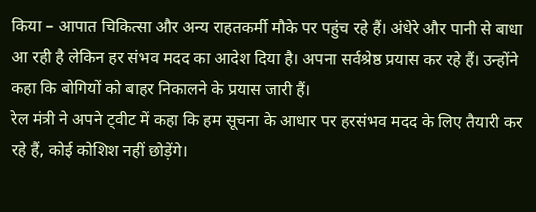किया – आपात चिकित्सा और अन्य राहतकर्मी मौके पर पहुंच रहे हैं। अंधेरे और पानी से बाधा आ रही है लेकिन हर संभव मदद का आदेश दिया है। अपना सर्वश्रेष्ठ प्रयास कर रहे हैं। उन्होंने कहा कि बोगियों को बाहर निकालने के प्रयास जारी हैं।
रेल मंत्री ने अपने ट्वीट में कहा कि हम सूचना के आधार पर हरसंभव मदद के लिए तैयारी कर रहे हैं, कोई कोशिश नहीं छोड़ेंगे।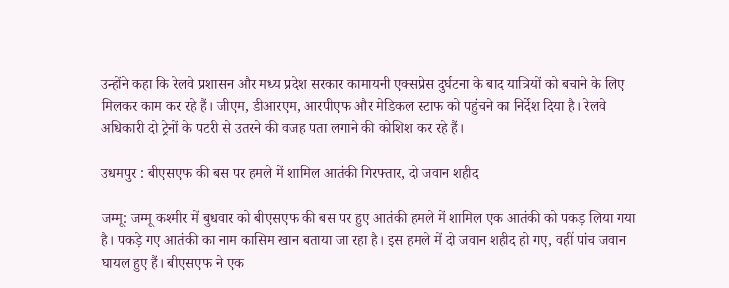उन्होंने कहा कि रेलवे प्रशासन और मध्य प्रदेश सरकार कामायनी एक्सप्रेस दुर्घटना के बाद यात्रियों को बचाने के लिए मिलकर काम कर रहे हैं। जीएम, डीआरएम, आरपीएफ और मेडिकल स्टाफ को पहुंचने का निर्देश दिया है। रेलवे अधिकारी दो ट्रेनों के पटरी से उतरने की वजह पता लगाने की कोशिश कर रहे हैं।

उधमपुर : बीएसएफ की बस पर हमले में शामिल आतंकी गिरफ्तार, दो जवान शहीद

जम्मू: जम्मू कश्मीर में बुधवार को बीएसएफ की बस पर हुए आतंकी हमले में शामिल एक आतंकी को पकड़ लिया गया है। पकड़े गए आतंकी का नाम कासिम खान बताया जा रहा है। इस हमले में दो जवान शहीद हो गए, वहीं पांच जवान घायल हुए हैं। बीएसएफ ने एक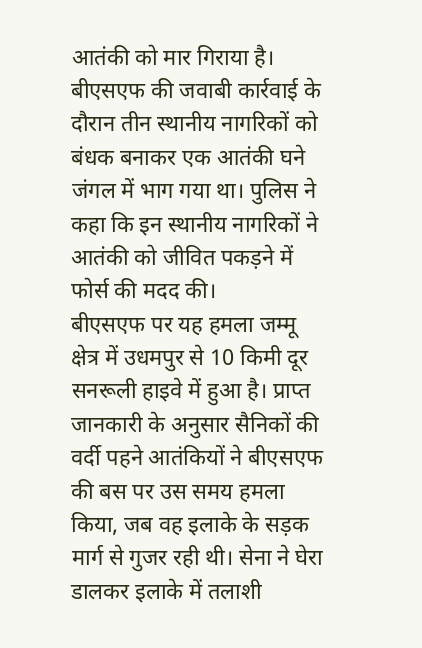आतंकी को मार गिराया है। बीएसएफ की जवाबी कार्रवाई के दौरान तीन स्थानीय नागरिकों को बंधक बनाकर एक आतंकी घने जंगल में भाग गया था। पुलिस ने कहा कि इन स्थानीय नागरिकों ने आतंकी को जीवित पकड़ने में फोर्स की मदद की।
बीएसएफ पर यह हमला जम्मू क्षेत्र में उधमपुर से 10 किमी दूर सनरूली हाइवे में हुआ है। प्राप्त जानकारी के अनुसार सैनिकों की वर्दी पहने आतंकियों ने बीएसएफ की बस पर उस समय हमला किया, जब वह इलाके के सड़क मार्ग से गुजर रही थी। सेना ने घेरा डालकर इलाके में तलाशी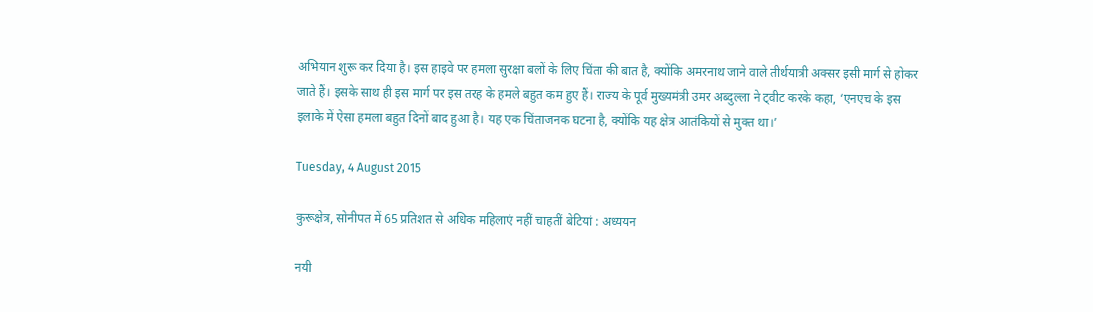अभियान शुरू कर दिया है। इस हाइवे पर हमला सुरक्षा बलों के लिए चिंता की बात है, क्योंकि अमरनाथ जाने वाले तीर्थयात्री अक्सर इसी मार्ग से होकर जाते हैं। इसके साथ ही इस मार्ग पर इस तरह के हमले बहुत कम हुए हैं। राज्य के पूर्व मुख्यमंत्री उमर अब्दुल्ला ने ट्वीट करके कहा, ‘एनएच के इस इलाके में ऐसा हमला बहुत दिनों बाद हुआ है। यह एक चिंताजनक घटना है, क्योंकि यह क्षेत्र आतंकियों से मुक्त था।’

Tuesday, 4 August 2015

कुरूक्षेत्र, सोनीपत में 65 प्रतिशत से अधिक महिलाएं नहीं चाहतीं बेटियां : अध्ययन

नयी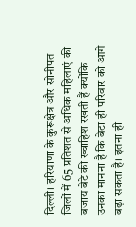दिल्ली। हरियाणा के कुरूक्षेत्र और सोनीपत जिलों में 65 प्रतिशत से अधिक महिलाएं की बजाय बेटे की ख्वाहिश रखती हैं क्योंकि उनका मानना है कि बेटा ही परिवार को आगे बढ़ा सकता है। इतना ही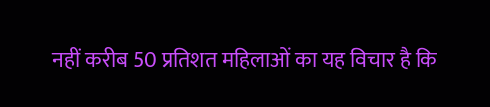नहीं करीब 50 प्रतिशत महिलाओं का यह विचार है कि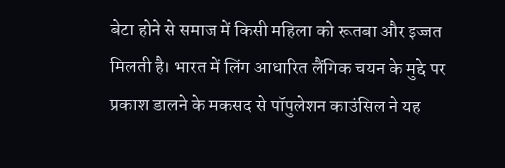बेटा होने से समाज में किसी महिला को रूतबा और इज्जत मिलती है। भारत में लिंग आधारित लैंगिक चयन के मुद्दे पर प्रकाश डालने के मकसद से पॉपुलेशन काउंसिल ने यह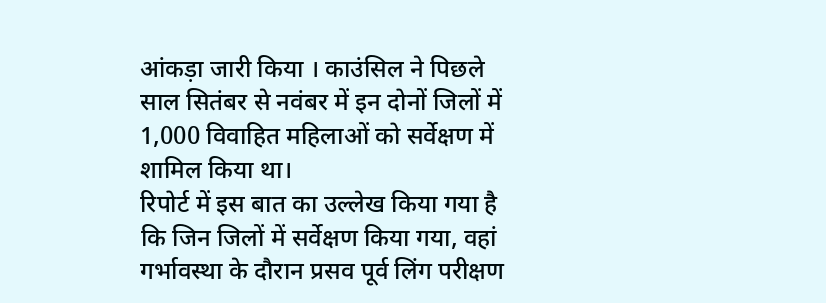आंकड़ा जारी किया । काउंसिल ने पिछले साल सितंबर से नवंबर में इन दोनों जिलों में 1,000 विवाहित महिलाओं को सर्वेक्षण में शामिल किया था।
रिपोर्ट में इस बात का उल्लेख किया गया है कि जिन जिलों में सर्वेक्षण किया गया, वहां गर्भावस्था के दौरान प्रसव पूर्व लिंग परीक्षण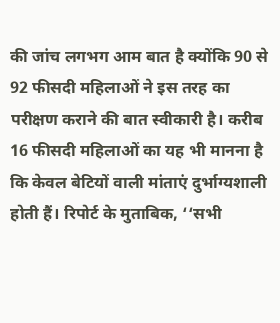की जांच लगभग आम बात है क्योंकि 90 से 92 फीसदी महिलाओं ने इस तरह का परीक्षण कराने की बात स्वीकारी है। करीब 16 फीसदी महिलाओं का यह भी मानना है कि केवल बेटियों वाली मांताएं दुर्भाग्यशाली होती हैं। रिपोर्ट के मुताबिक, ‘‘सभी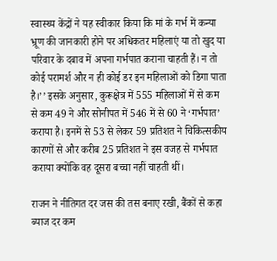स्वास्थ्य केंद्रों ने यह स्वीकार किया कि मां के गर्भ में कन्या भ्रूण की जानकारी होने पर अधिकतर महिलाएं या तो खुद या परिवार के दबाव में अपना गर्भपात कराना चाहती हैं। न तो कोई परामर्श और न ही कोई डर इन महिलाओं को डिगा पाता है।’’ इसके अनुसार, कुरूक्षेत्र में 555 महिलाओं में से कम से कम 49 ने और सोनीपत में 546 में से 60 ने ‘गर्भपात’ कराया है। इनमें से 53 से लेकर 59 प्रतिशत ने चिकित्सकीय कारणों से और करीब 25 प्रतिशत ने इस वजह से गर्भपात कराया क्योंकि वह दूसरा बच्चा नहीं चाहती थीं।

राजन ने नीतिगत दर जस की तस बनाए रखी, बैंकों से कहा ब्याज दर कम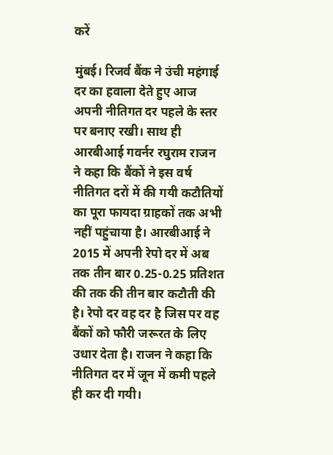करें

मुंबई। रिजर्व बैंक ने उंची महंगाई दर का हवाला देते हुए आज अपनी नीतिगत दर पहले के स्तर पर बनाए रखी। साथ ही आरबीआई गवर्नर रघुराम राजन ने कहा कि बैंकों ने इस वर्ष नीतिगत दरों में की गयी कटौतियों का पूरा फायदा ग्राहकों तक अभी नहीं पहुंचाया है। आरबीआई ने 2015 में अपनी रेपो दर में अब तक तीन बार 0.25-0.25 प्रतिशत की तक की तीन बार कटौती की है। रेपो दर वह दर है जिस पर वह बैंकों को फौरी जरूरत के लिए उधार देता है। राजन ने कहा कि नीतिगत दर में जून में कमी पहले ही कर दी गयी।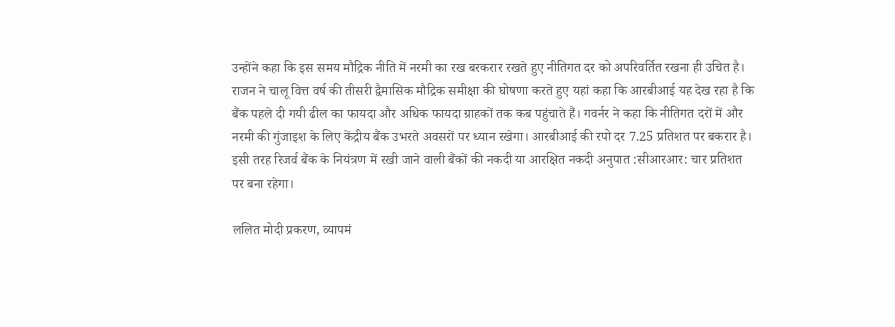उन्होंने कहा कि इस समय मौद्रिक नीति में नरमी का रख बरकरार रखते हुए नीतिगत दर को अपरिवर्तित रखना ही उचित है।
राजन ने चालू वित्त वर्ष की तीसरी द्वैमासिक मौद्रिक समीक्षा की घोषणा करते हुए यहां कहा कि आरबीआई यह देख रहा है कि बैंक पहले दी गयी ढील का फायदा और अधिक फायदा ग्राहकों तक कब पहुंचाते हैं। गवर्नर ने कहा कि नीतिगत दरों में और नरमी की गुंजाइश के लिए केंद्रीय बैंक उभरते अवसरों पर ध्यान रखेगा। आरबीआई की रपो दर 7.25 प्रतिशत पर बकरार है। इसी तरह रिजर्व बैंक के नियंत्रण में रखी जाने वाली बैंकों की नकदी या आरक्षित नकदी अनुपात :सीआरआर: चार प्रतिशत पर बना रहेगा।

ललित मोदी प्रकरण, व्यापमं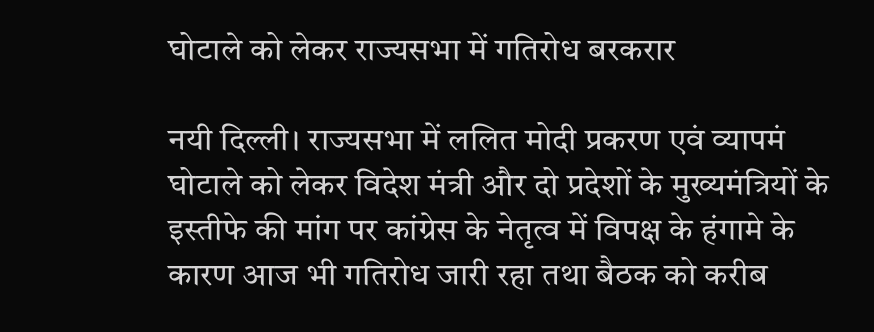घोटाले को लेकर राज्यसभा में गतिरोध बरकरार

नयी दिल्ली। राज्यसभा में ललित मोदी प्रकरण एवं व्यापमं घोटाले को लेकर विदेश मंत्री और दो प्रदेशों के मुख्यमंत्रियों के इस्तीफे की मांग पर कांग्रेस के नेतृत्व में विपक्ष के हंगामे के कारण आज भी गतिरोध जारी रहा तथा बैठक को करीब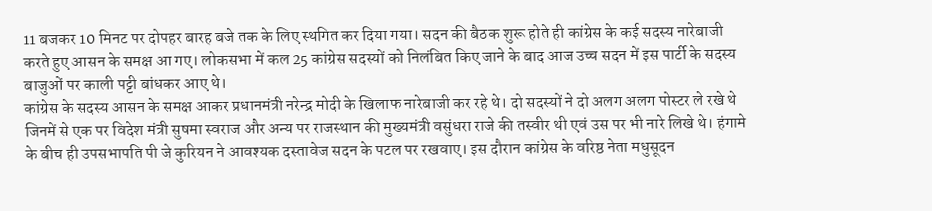11 बजकर 10 मिनट पर दोपहर बारह बजे तक के लिए स्थगित कर दिया गया। सदन की बैठक शुरू होते ही कांग्रेस के कई सदस्य नारेबाजी करते हुए आसन के समक्ष आ गए। लोकसभा में कल 25 कांग्रेस सदस्यों को निलंबित किए जाने के बाद आज उच्च सदन में इस पार्टी के सदस्य बाजुओं पर काली पट्टी बांधकर आए थे।
कांग्रेस के सदस्य आसन के समक्ष आकर प्रधानमंत्री नरेन्द्र मोदी के खिलाफ नारेबाजी कर रहे थे। दो सदस्यों ने दो अलग अलग पोस्टर ले रखे थे जिनमें से एक पर विदेश मंत्री सुषमा स्वराज और अन्य पर राजस्थान की मुख्यमंत्री वसुंधरा राजे की तस्वीर थी एवं उस पर भी नारे लिखे थे। हंगामे के बीच ही उपसभापति पी जे कुरियन ने आवश्यक दस्तावेज सदन के पटल पर रखवाए। इस दौरान कांग्रेस के वरिष्ठ नेता मधुसूदन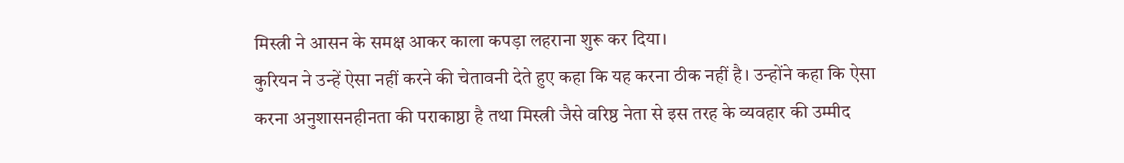मिस्त्री ने आसन के समक्ष आकर काला कपड़ा लहराना शुरू कर दिया।
कुरियन ने उन्हें ऐसा नहीं करने की चेतावनी देते हुए कहा कि यह करना ठीक नहीं है। उन्होंने कहा कि ऐसा करना अनुशासनहीनता की पराकाष्ठा है तथा मिस्त्री जैसे वरिष्ठ नेता से इस तरह के व्यवहार की उम्मीद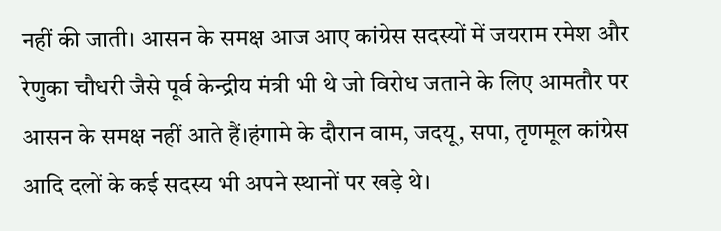नहीं की जाती। आसन के समक्ष आज आए कांग्रेस सदस्यों में जयराम रमेश और रेणुका चौधरी जैसे पूर्व केन्द्रीय मंत्री भी थे जो विरोध जताने के लिए आमतौर पर आसन के समक्ष नहीं आते हैं।हंगामे के दौरान वाम, जदयू, सपा, तृणमूल कांग्रेस आदि दलों के कई सदस्य भी अपने स्थानों पर खड़े थे।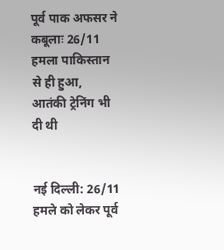पूर्व पाक अफसर ने कबूलाः 26/11 हमला पाकिस्तान से ही हुआ, आतंकी ट्रेनिंग भी दी थी


नई दिल्ली: 26/11 हमले को लेकर पूर्व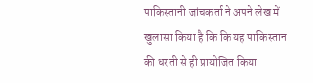पाकिस्तानी जांचकर्ता ने अपने लेख में खुलासा किया है कि कि यह पाकिस्तान की धरती से ही प्रायोजित किया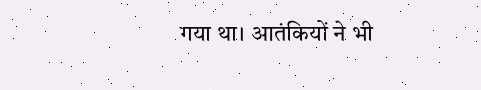गया था। आतंकियों ने भी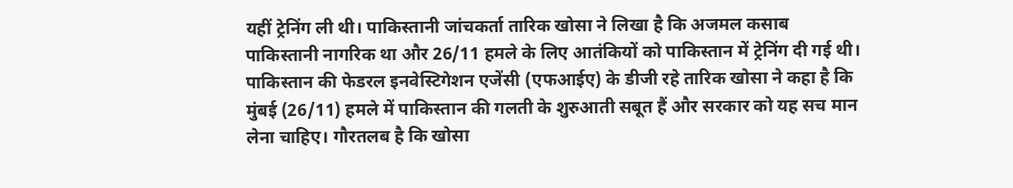यहीं ट्रेनिंग ली थी। पाकिस्तानी जांचकर्ता तारिक खोसा ने लिखा है कि अजमल कसाब पाकिस्तानी नागरिक था और 26/11 हमले के लिए आतंकियों को पाकिस्तान में ट्रेनिंग दी गई थी। पाकिस्तान की फेडरल इनवेस्टिगेशन एजेंसी (एफआईए) के डीजी रहे तारिक खोसा ने कहा है कि मुंबई (26/11) हमले में पाकिस्‍तान की गलती के शुरुआती सबूत हैं और सरकार को यह सच मान लेना चाहिए। गौरतलब है कि खोसा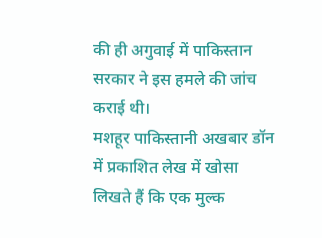की ही अगुवाई में पाकिस्‍तान सरकार ने इस हमले की जांच कराई थी।
मशहूर पाकिस्‍तानी अखबार डॉन में प्रकाशित लेख में खोसा लिखते हैं कि एक मुल्‍क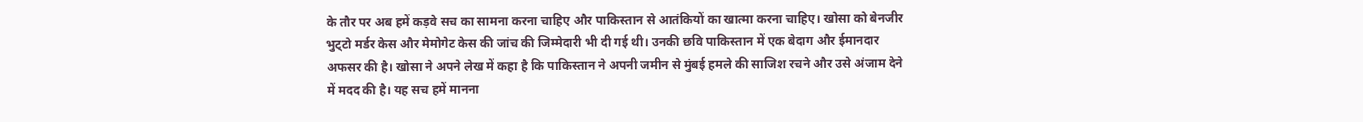के तौर पर अब हमें कड़वे सच का सामना करना चाहिए और पाकिस्‍तान से आतंकियों का खात्मा करना चाहिए। खोसा को बेनजीर भुट्‌टो मर्डर केस और मेमोगेट केस की जांच की जिम्मेदारी भी दी गई थी। उनकी छवि पाकिस्तान में एक बेदाग और ईमानदार अफसर की है। खोसा ने अपने लेख में कहा है कि पाकिस्तान ने अपनी जमीन से मुंबई हमले की साजिश रचने और उसे अंजाम देने में मदद की है। यह सच हमें मानना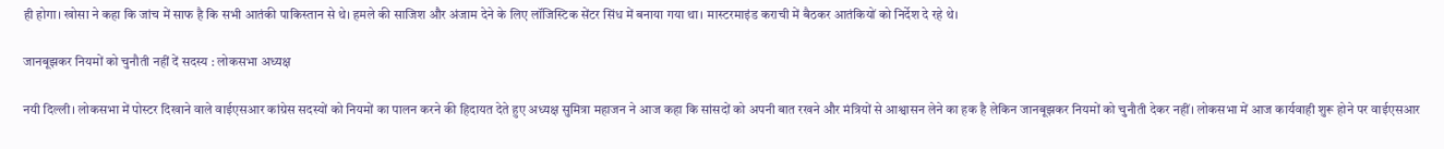ही होगा। खोसा ने कहा कि जांच में साफ है कि सभी आतंकी पाकिस्तान से थे। हमले की साजिश और अंजाम देने के लिए लॉजिस्टिक सेंटर सिंध में बनाया गया था। मास्टरमाइंड कराची में बैठकर आतंकियों को निर्देश दे रहे थे।

जानबूझकर नियमों को चुनौती नहीं दें सदस्य : लोकसभा अध्यक्ष

नयी दिल्ली। लोकसभा में पोस्टर दिखाने वाले वाईएसआर कांग्रेस सदस्यों को नियमों का पालन करने की हिदायत देते हुए अध्यक्ष सुमित्रा महाजन ने आज कहा कि सांसदों को अपनी बात रखने और मंत्रियों से आश्वासन लेने का हक है लेकिन जानबूझकर नियमों को चुनौती देकर नहीं। लोकसभा में आज कार्यवाही शुरू होने पर वाईएसआर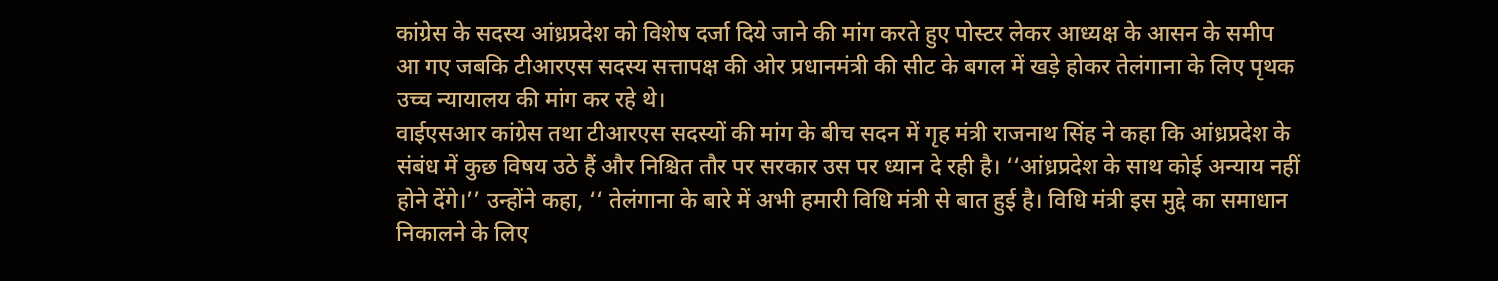कांग्रेस के सदस्य आंध्रप्रदेश को विशेष दर्जा दिये जाने की मांग करते हुए पोस्टर लेकर आध्यक्ष के आसन के समीप आ गए जबकि टीआरएस सदस्य सत्तापक्ष की ओर प्रधानमंत्री की सीट के बगल में खड़े होकर तेलंगाना के लिए पृथक उच्च न्यायालय की मांग कर रहे थे।
वाईएसआर कांग्रेस तथा टीआरएस सदस्यों की मांग के बीच सदन में गृह मंत्री राजनाथ सिंह ने कहा कि आंध्रप्रदेश के संबंध में कुछ विषय उठे हैं और निश्चित तौर पर सरकार उस पर ध्यान दे रही है। ‘‘आंध्रप्रदेश के साथ कोई अन्याय नहीं होने देंगे।’’ उन्होंने कहा, ‘‘ तेलंगाना के बारे में अभी हमारी विधि मंत्री से बात हुई है। विधि मंत्री इस मुद्दे का समाधान निकालने के लिए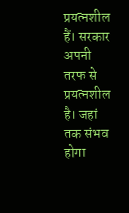प्रयत्नशील हैं। सरकार अपनी तरफ से प्रयत्नशील है। जहां तक संभव होगा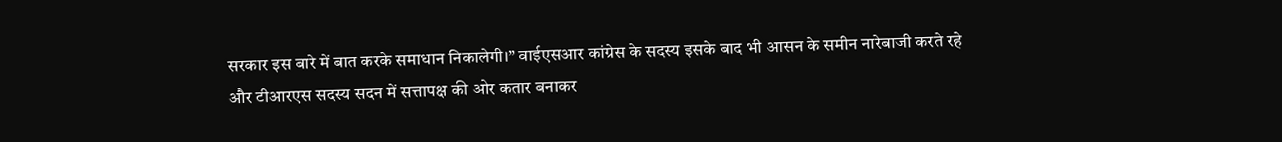सरकार इस बारे में बात करके समाधान निकालेगी।’’ वाईएसआर कांग्रेस के सदस्य इसके बाद भी आसन के समीन नारेबाजी करते रहे और टीआरएस सदस्य सदन में सत्तापक्ष की ओर कतार बनाकर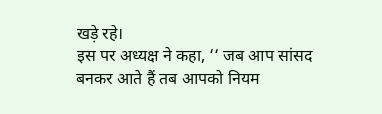खड़े रहे।
इस पर अध्यक्ष ने कहा, ‘‘ जब आप सांसद बनकर आते हैं तब आपको नियम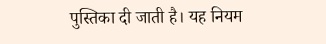पुस्तिका दी जाती है। यह नियम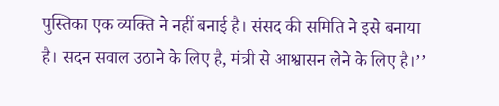पुस्तिका एक व्यक्ति ने नहीं बनाई है। संसद की समिति ने इसे बनाया है। सदन सवाल उठाने के लिए है, मंत्री से आश्वासन लेने के लिए है।’’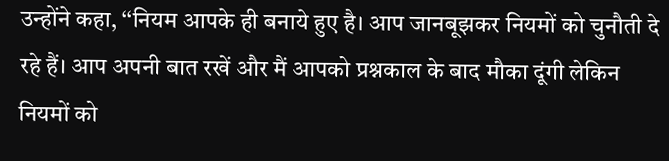उन्होंने कहा, ‘‘नियम आपके ही बनाये हुए है। आप जानबूझकर नियमों को चुनौती दे रहे हैं। आप अपनी बात रखें और मैं आपको प्रश्नकाल के बाद मौका दूंगी लेकिन नियमों को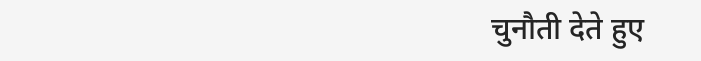चुनौती देते हुए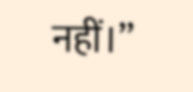नहीं।’’